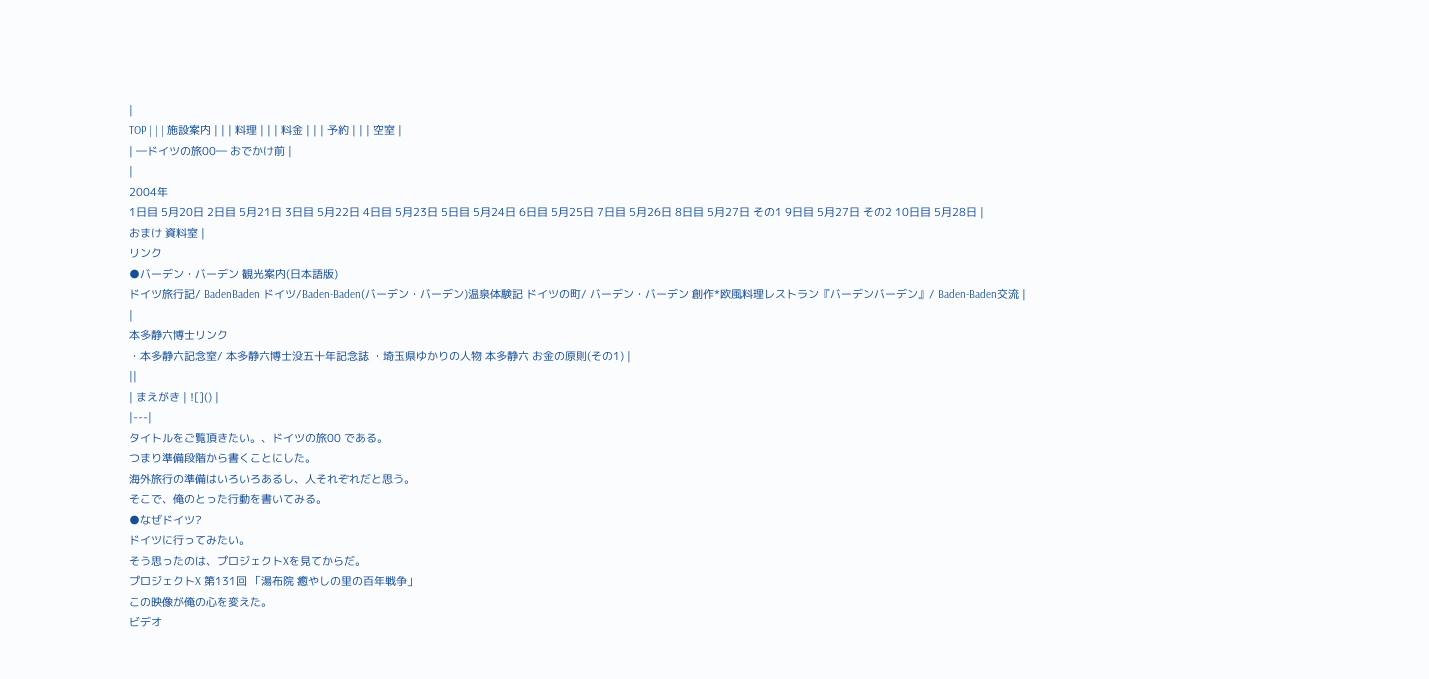|
TOP | | | 施設案内 | | | 料理 | | | 料金 | | | 予約 | | | 空室 |
| ―ドイツの旅00― おでかけ前 |
|
2004年
1日目 5月20日 2日目 5月21日 3日目 5月22日 4日目 5月23日 5日目 5月24日 6日目 5月25日 7日目 5月26日 8日目 5月27日 その1 9日目 5月27日 その2 10日目 5月28日 |
おまけ 資料室 |
リンク
●バーデン・バーデン 観光案内(日本語版)
ドイツ旅行記/ BadenBaden ドイツ/Baden-Baden(バーデン・バーデン)温泉体験記 ドイツの町/ バーデン・バーデン 創作*欧風料理レストラン『バーデンバーデン』/ Baden-Baden交流 |
|
本多静六博士リンク
・本多静六記念室/ 本多静六博士没五十年記念誌 ・埼玉県ゆかりの人物 本多静六 お金の原則(その1) |
||
| まえがき | ![]() |
|---|
タイトルをご覧頂きたい。、ドイツの旅00 である。
つまり準備段階から書くことにした。
海外旅行の準備はいろいろあるし、人それぞれだと思う。
そこで、俺のとった行動を書いてみる。
●なぜドイツ?
ドイツに行ってみたい。
そう思ったのは、プロジェクトXを見てからだ。
プロジェクトX 第131回 「湯布院 癒やしの里の百年戦争」
この映像が俺の心を変えた。
ビデオ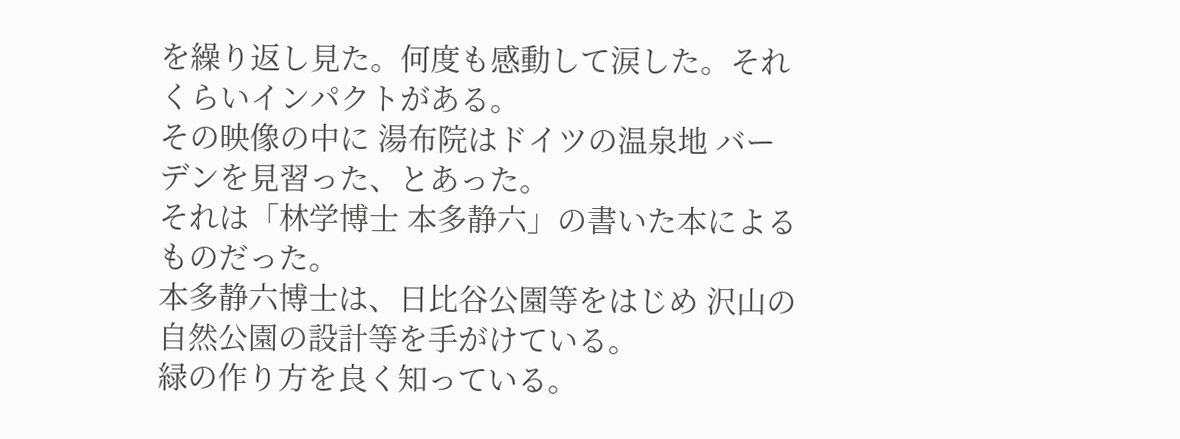を繰り返し見た。何度も感動して涙した。それくらいインパクトがある。
その映像の中に 湯布院はドイツの温泉地 バーデンを見習った、とあった。
それは「林学博士 本多静六」の書いた本によるものだった。
本多静六博士は、日比谷公園等をはじめ 沢山の自然公園の設計等を手がけている。
緑の作り方を良く知っている。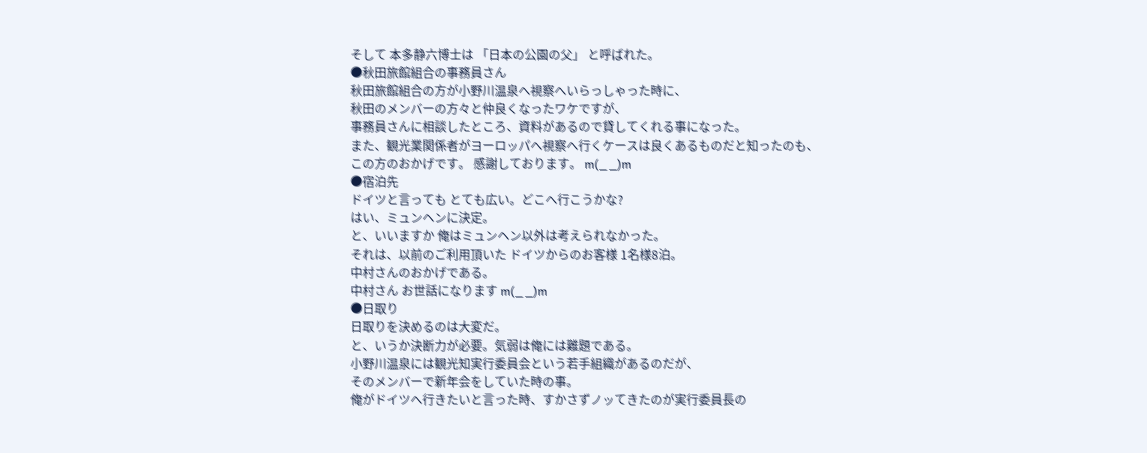そして 本多静六博士は 「日本の公園の父」 と呼ばれた。
●秋田旅館組合の事務員さん
秋田旅館組合の方が小野川温泉へ視察へいらっしゃった時に、
秋田のメンバーの方々と仲良くなったワケですが、
事務員さんに相談したところ、資料があるので貸してくれる事になった。
また、観光業関係者がヨーロッパへ視察へ行くケースは良くあるものだと知ったのも、
この方のおかげです。 感謝しております。 m(_ _)m
●宿泊先
ドイツと言っても とても広い。どこへ行こうかな?
はい、ミュンヘンに決定。
と、いいますか 俺はミュンヘン以外は考えられなかった。
それは、以前のご利用頂いた ドイツからのお客様 1名様8泊。
中村さんのおかげである。
中村さん お世話になります m(_ _)m
●日取り
日取りを決めるのは大変だ。
と、いうか決断力が必要。気弱は俺には難題である。
小野川温泉には観光知実行委員会という若手組織があるのだが、
そのメンバーで新年会をしていた時の事。
俺がドイツへ行きたいと言った時、すかさずノッてきたのが実行委員長の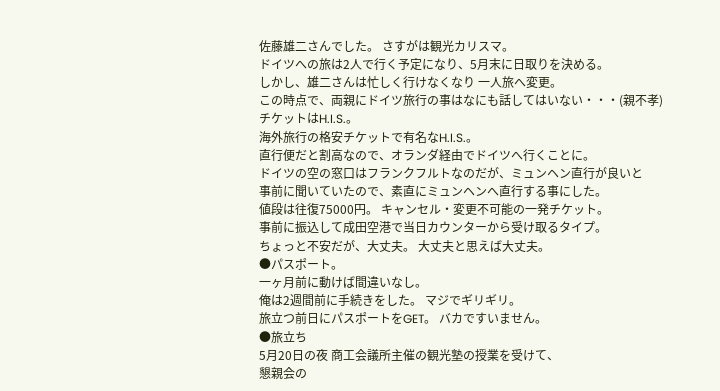佐藤雄二さんでした。 さすがは観光カリスマ。
ドイツへの旅は2人で行く予定になり、5月末に日取りを決める。
しかし、雄二さんは忙しく行けなくなり 一人旅へ変更。
この時点で、両親にドイツ旅行の事はなにも話してはいない・・・(親不孝)
チケットはH.I.S.。
海外旅行の格安チケットで有名なH.I.S.。
直行便だと割高なので、オランダ経由でドイツへ行くことに。
ドイツの空の窓口はフランクフルトなのだが、ミュンヘン直行が良いと
事前に聞いていたので、素直にミュンヘンへ直行する事にした。
値段は往復75000円。 キャンセル・変更不可能の一発チケット。
事前に振込して成田空港で当日カウンターから受け取るタイプ。
ちょっと不安だが、大丈夫。 大丈夫と思えば大丈夫。
●パスポート。
一ヶ月前に動けば間違いなし。
俺は2週間前に手続きをした。 マジでギリギリ。
旅立つ前日にパスポートをGET。 バカですいません。
●旅立ち
5月20日の夜 商工会議所主催の観光塾の授業を受けて、
懇親会の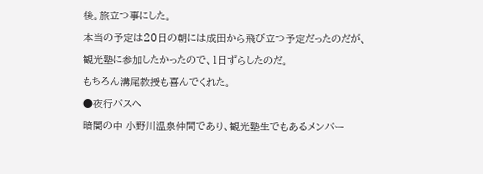後。旅立つ事にした。
本当の予定は20日の朝には成田から飛び立つ予定だったのだが、
観光塾に参加したかったので、1日ずらしたのだ。
もちろん溝尾教授も喜んでくれた。
●夜行バスへ
暗闇の中 小野川温泉仲間であり、観光塾生でもあるメンバー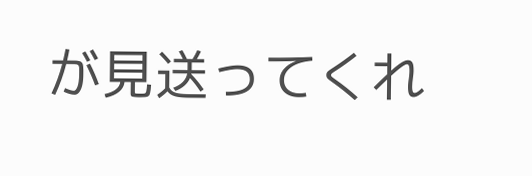が見送ってくれ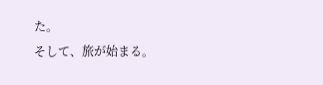た。
そして、旅が始まる。